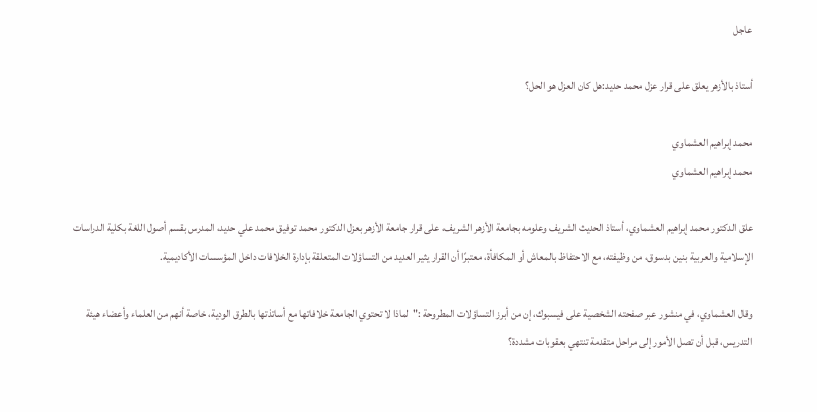عاجل

أستاذ بالأزهر يعلق على قرار عزل محمد حديد:هل كان العزل هو الحل؟

محمد إبراهيم العشماوي
محمد إبراهيم العشماوي

علق الدكتور محمد إبراهيم العشماوي، أستاذ الحديث الشريف وعلومه بجامعة الأزهر الشريف، على قرار جامعة الأزهر بعزل الدكتور محمد توفيق محمد علي حديد، المدرس بقسم أصول اللغة بكلية الدراسات الإسلامية والعربية بنين بدسوق، من وظيفته، مع الاحتفاظ بالمعاش أو المكافأة، معتبرًا أن القرار يثير العديد من التساؤلات المتعلقة بإدارة الخلافات داخل المؤسسات الأكاديمية.

وقال العشماوي، في منشور عبر صفحته الشخصية على فيسبوك، إن من أبرز التساؤلات المطروحة :"لماذا لا تحتوي الجامعة خلافاتها مع أساتذتها بالطرق الودية، خاصة أنهم من العلماء وأعضاء هيئة التدريس، قبل أن تصل الأمور إلى مراحل متقدمة تنتهي بعقوبات مشددة؟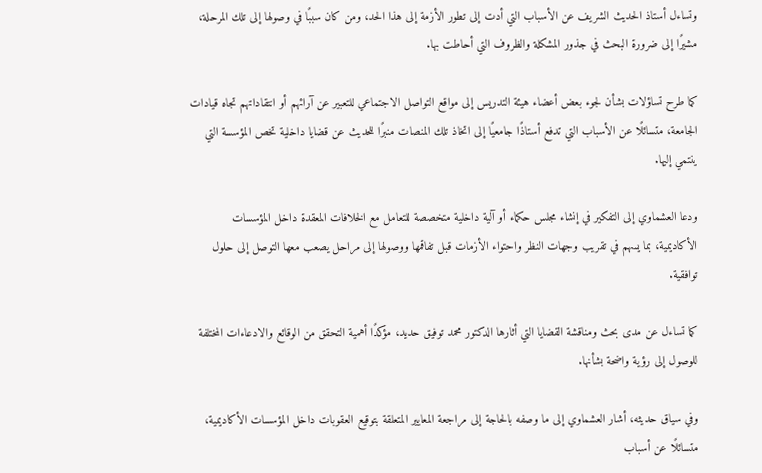وتساءل أستاذ الحديث الشريف عن الأسباب التي أدت إلى تطور الأزمة إلى هذا الحد، ومن كان سببًا في وصولها إلى تلك المرحلة، مشيرًا إلى ضرورة البحث في جذور المشكلة والظروف التي أحاطت بها.

كما طرح تساؤلات بشأن لجوء بعض أعضاء هيئة التدريس إلى مواقع التواصل الاجتماعي للتعبير عن آرائهم أو انتقاداتهم تجاه قيادات الجامعة، متسائلًا عن الأسباب التي تدفع أستاذًا جامعيًا إلى اتخاذ تلك المنصات منبرًا للحديث عن قضايا داخلية تخص المؤسسة التي ينتمي إليها.

ودعا العشماوي إلى التفكير في إنشاء مجلس حكماء أو آلية داخلية متخصصة للتعامل مع الخلافات المعقدة داخل المؤسسات الأكاديمية، بما يسهم في تقريب وجهات النظر واحتواء الأزمات قبل تفاقمها ووصولها إلى مراحل يصعب معها التوصل إلى حلول توافقية.

كما تساءل عن مدى بحث ومناقشة القضايا التي أثارها الدكتور محمد توفيق حديد، مؤكدًا أهمية التحقق من الوقائع والادعاءات المختلفة للوصول إلى رؤية واضحة بشأنها.

وفي سياق حديثه، أشار العشماوي إلى ما وصفه بالحاجة إلى مراجعة المعايير المتعلقة بتوقيع العقوبات داخل المؤسسات الأكاديمية، متسائلًا عن أسباب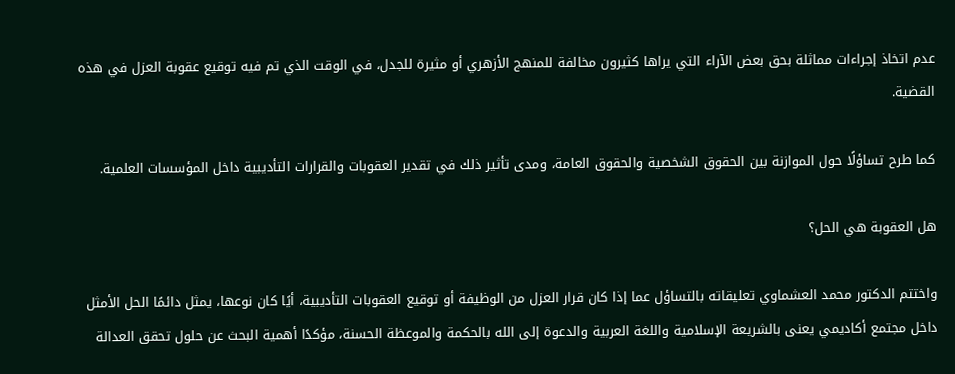عدم اتخاذ إجراءات مماثلة بحق بعض الآراء التي يراها كثيرون مخالفة للمنهج الأزهري أو مثيرة للجدل، في الوقت الذي تم فيه توقيع عقوبة العزل في هذه القضية.

كما طرح تساؤلًا حول الموازنة بين الحقوق الشخصية والحقوق العامة، ومدى تأثير ذلك في تقدير العقوبات والقرارات التأديبية داخل المؤسسات العلمية.

هل العقوبة هي الحل؟

واختتم الدكتور محمد العشماوي تعليقاته بالتساؤل عما إذا كان قرار العزل من الوظيفة أو توقيع العقوبات التأديبية، أيًا كان نوعها، يمثل دائمًا الحل الأمثل داخل مجتمع أكاديمي يعنى بالشريعة الإسلامية واللغة العربية والدعوة إلى الله بالحكمة والموعظة الحسنة، مؤكدًا أهمية البحث عن حلول تحقق العدالة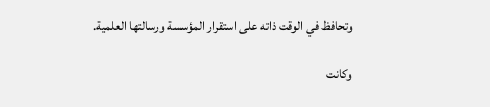وتحافظ في الوقت ذاته على استقرار المؤسسة ورسالتها العلمية.

وكانت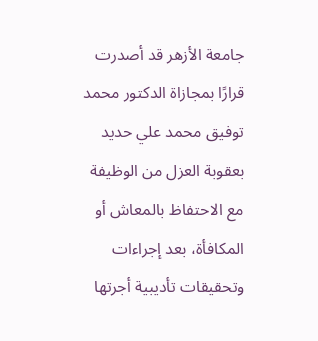جامعة الأزهر قد أصدرت قرارًا بمجازاة الدكتور محمد توفيق محمد علي حديد بعقوبة العزل من الوظيفة مع الاحتفاظ بالمعاش أو المكافأة، بعد إجراءات وتحقيقات تأديبية أجرتها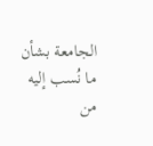الجامعة بشأن ما نُسب إليه من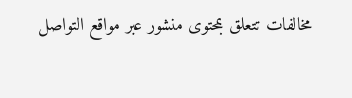مخالفات تتعلق بمحتوى منشور عبر مواقع التواصل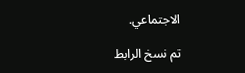الاجتماعي.

تم نسخ الرابط